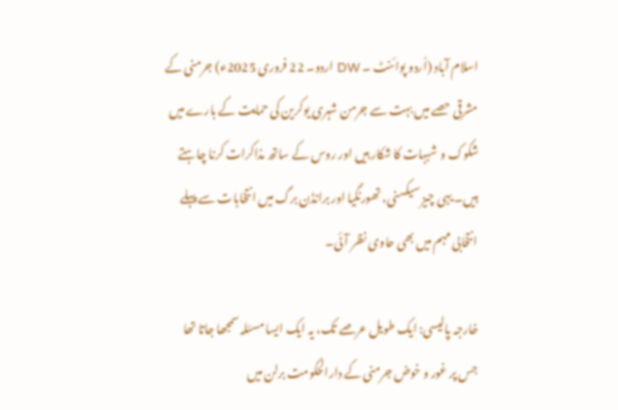اسلام آباد (اُردو پوائنٹ ۔ DW اردو۔ 22 فروری 2025ء) جرمنی کے مشرقی حصے میں بہت سے جرمن شہری یوکرین کی حمایت کے بارے میں شکوک و شبہات کا شکار ہیں اور روس کے ساتھ مذاکرات کرنا چاہتے ہیں۔ یہی چیز سیکسنی، تھورنگیا اور برانڈن برگ میں انتخابات سے پہلے انتخابی مہم میں بھی حاوی نظر آئی۔

خارجہ پالیسی: ایک طویل عرصے تک، یہ ایک ایسا مسئلہ سمجھا جاتا تھا جس پر غور و خوض جرمنی کے دارالحکومت برلن میں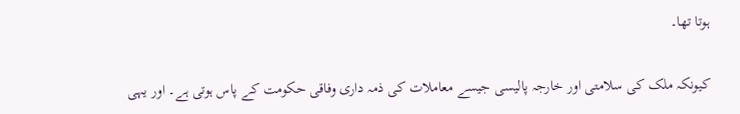ہوتا تھا۔

کیونکہ ملک کی سلامتی اور خارجہ پالیسی جیسے معاملات کی ذمہ داری وفاقی حکومت کے پاس ہوتی ہے۔ اور یہی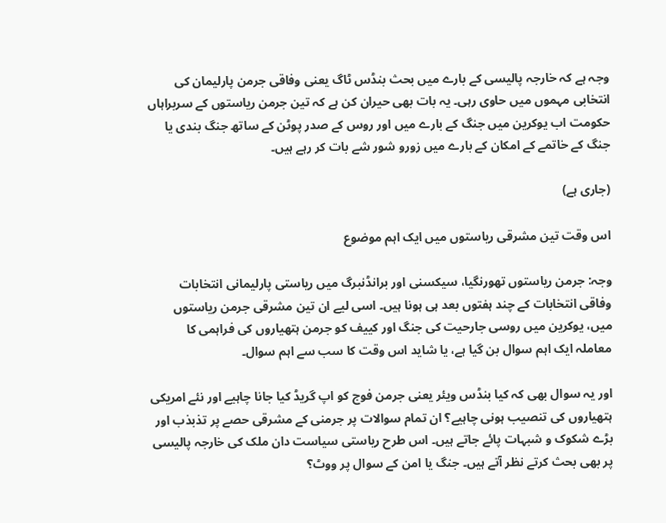وجہ ہے کہ خارجہ پالیسی کے بارے میں بحث بنڈس ٹاگ یعنی وفاقی جرمن پارلیمان کی انتخابی مہموں میں حاوی رہی۔ یہ بات بھی حیران کن ہے کہ تین جرمن ریاستوں کے سربراہاں حکومت اب یوکرین میں جنگ کے بارے میں اور روس کے صدر پوٹن کے ساتھ جنگ بندی یا جنگ کے خاتمے کے امکان کے بارے میں زورو شور شے بات کر رہے ہیں۔

(جاری ہے)

اس وقت تین مشرقی ریاستوں میں ایک اہم موضوع

وجہ: جرمن ریاستوں تھورنگیا، سیکسنی اور برانڈنبرگ میں ریاستی پارلیمانی انتخابات وفاقی انتخابات کے چند ہفتوں بعد ہی ہونا ہیں۔ اسی لیے ان تین مشرقی جرمن ریاستوں میں، یوکرین میں روسی جارحیت کی جنگ اور کییف کو جرمن ہتھیاروں کی فراہمی کا معاملہ ایک اہم سوال بن گیا ہے، یا شاید اس وقت کا سب سے اہم سوال۔

اور یہ سوال بھی کہ کیا بنڈس ویئر یعنی جرمن فوج کو اپ گریڈ کیا جانا چاہیے اور نئے امریکی ہتھیاروں کی تنصیب ہونی چاہیے؟ ان تمام سوالات پر جرمنی کے مشرقی حصے پر تذبذب اور بڑے شکوک و شبہات پائے جاتے ہیں۔ اس طرح ریاستی سیاست دان ملک کی خارجہ پالیسی پر بھی بحث کرتے نظر آتے ہیں۔ جنگ یا امن کے سوال پر ووٹ؟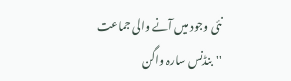نئی وجود میں آنے والی جماعت ''بنڈنس سارہ واگن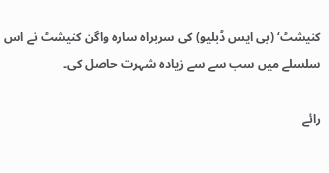کنیشٹ‘ (بی ایس ڈبلیو) کی سربراہ سارہ واگن کنیشٹ نے اس سلسلے میں سب سے سے زیادہ شہرت حاصل کی۔

رائے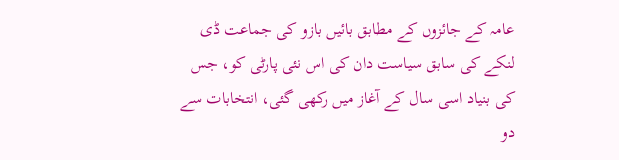عامہ کے جائزوں کے مطابق بائیں بازو کی جماعت ڈی لنکے کی سابق سیاست دان کی اس نئی پارٹی کو، جس کی بنیاد اسی سال کے آغاز میں رکھی گئی، انتخابات سے دو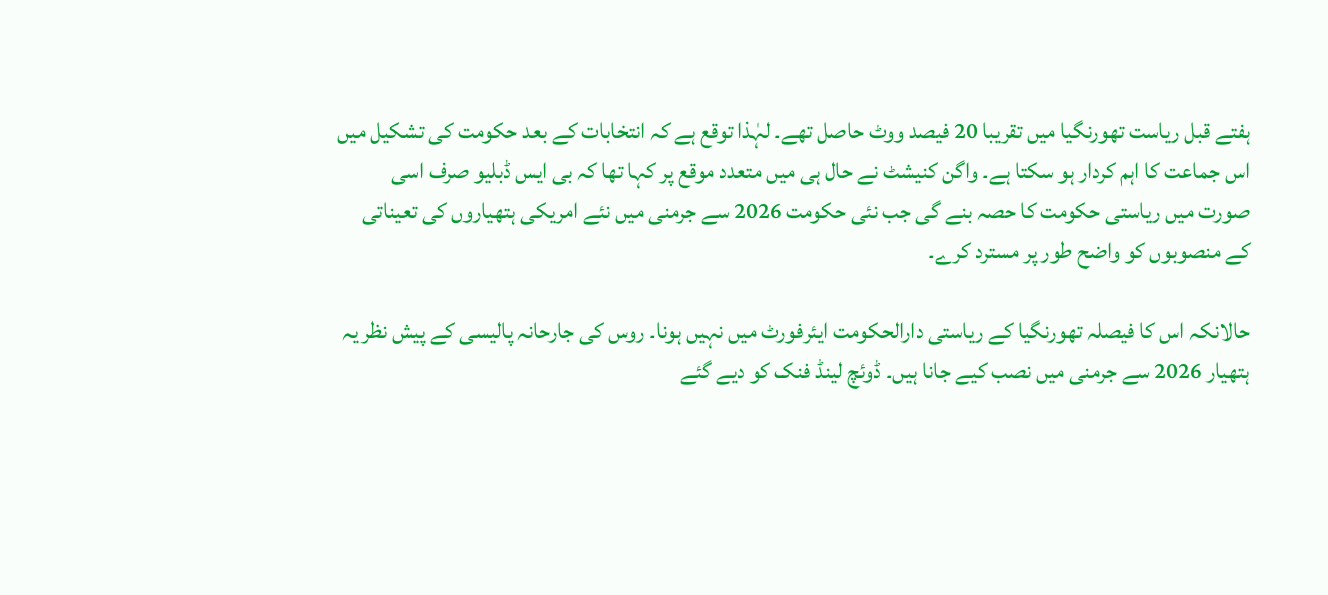ہفتے قبل ریاست تھورنگیا میں تقریبا 20 فیصد ووٹ حاصل تھے۔ لہٰذا توقع ہے کہ انتخابات کے بعد حکومت کی تشکیل میں اس جماعت کا اہم کردار ہو سکتا ہے۔ واگن کنیشٹ نے حال ہی میں متعدد موقع پر کہا تھا کہ بی ایس ڈبلیو صرف اسی صورت میں ریاستی حکومت کا حصہ بنے گی جب نئی حکومت 2026 سے جرمنی میں نئے امریکی ہتھیاروں کی تعیناتی کے منصوبوں کو واضح طور پر مسترد کرے۔

حالانکہ اس کا فیصلہ تھورنگیا کے ریاستی دارالحکومت ایئرفورٹ میں نہیں ہونا۔ روس کی جارحانہ پالیسی کے پیش نظر یہ ہتھیار 2026 سے جرمنی میں نصب کیے جانا ہیں۔ ڈوئچ لینڈ فنک کو دیے گئے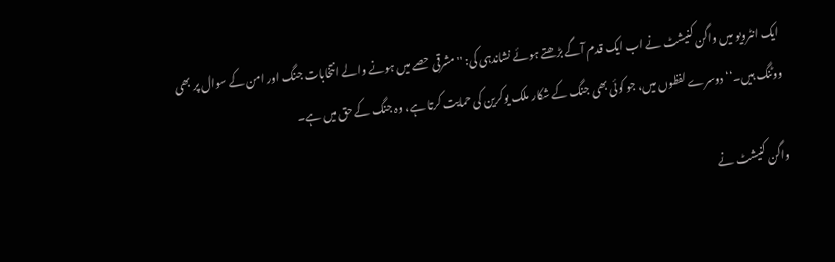ایک انٹرویو میں واگن کنیشٹ نے اب ایک قدم آگے بڑھتے ہوئے نشاندہی کی: ''مشرقی حصے میں ہونے والے انتخابات جنگ اور امن کے سوال پر بھی ووٹنگ ہیں۔‘‘ دوسرے لفظوں میں، جو کوئی بھی جنگ کے شکار ملک یوکرین کی حمایت کرتا ہے، وہ جنگ کے حق میں ہے۔

واگن کنیشٹ نے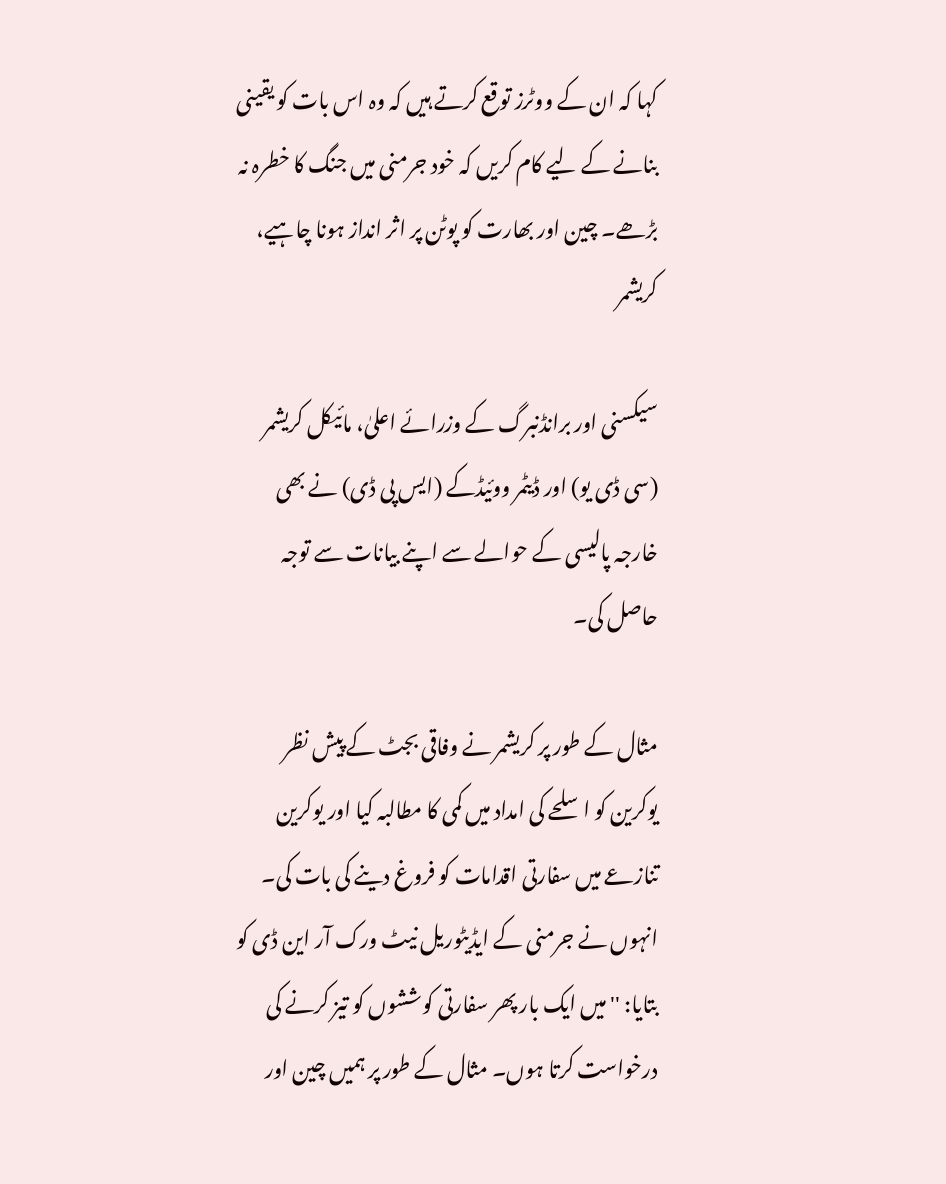کہا کہ ان کے ووٹرز توقع کرتے ہیں کہ وہ اس بات کو یقینی بنانے کے لیے کام کریں کہ خود جرمنی میں جنگ کا خطرہ نہ بڑھے۔ چین اور بھارت کو پوٹن پر اثر انداز ہونا چاہیے، کریشمر

سیکسنی اور برانڈنبرگ کے وزرائے اعلیٰ، مائیکل کریشمر (سی ڈی یو) اور ڈیٹمر ووئیڈکے (ایس پی ڈی) نے بھی خارجہ پالیسی کے حوالے سے اپنے بیانات سے توجہ حاصل کی۔

مثال کے طور پر کریشمر نے وفاقی بجٹ کے پیش نظر یوکرین کو اسلحے کی امداد میں کمی کا مطالبہ کیا اور یوکرین تنازعے میں سفارتی اقدامات کو فروغ دینے کی بات کی۔ انہوں نے جرمنی کے ایڈیٹوریل نیٹ ورک آر این ڈی کو بتایا: ''میں ایک بار پھر سفارتی کوششوں کو تیز کرنے کی درخواست کرتا ہوں۔ مثال کے طور پر ہمیں چین اور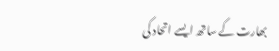بھارت کے ساتھ ایسے اتحاد کی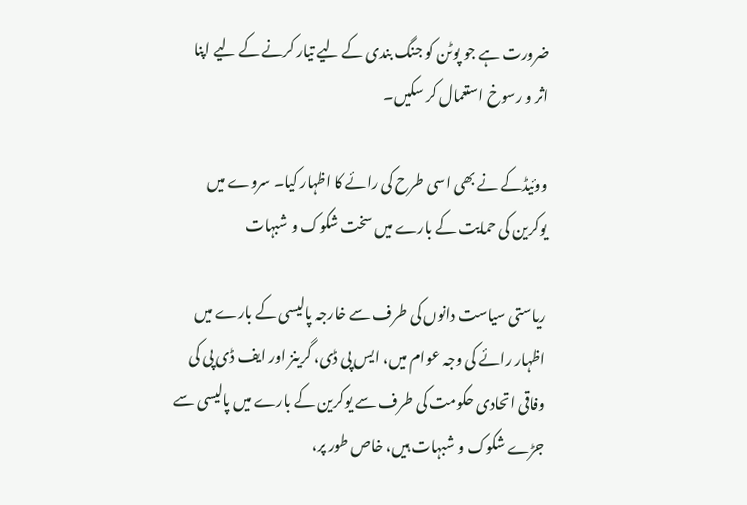ضرورت ہے جو پوٹن کو جنگ بندی کے لیے تیار کرنے کے لیے اپنا اثر و رسوخ استعمال کر سکیں۔

ووئیڈکے نے بھی اسی طرح کی رائے کا اظہار کیا۔ سروے میں یوکرین کی حمایت کے بارے میں سخت شکوک و شبہات

ریاستی سیاست دانوں کی طرف سے خارجہ پالیسی کے بارے میں اظہار رائے کی وجہ عوام میں، ایس پی ڈی، گرینز اور ایف ڈی پی کی وفاقی اتحادی حکومت کی طرف سے یوکرین کے بارے میں پالیسی سے جڑے شکوک و شبہات ہیں، خاص طور پر،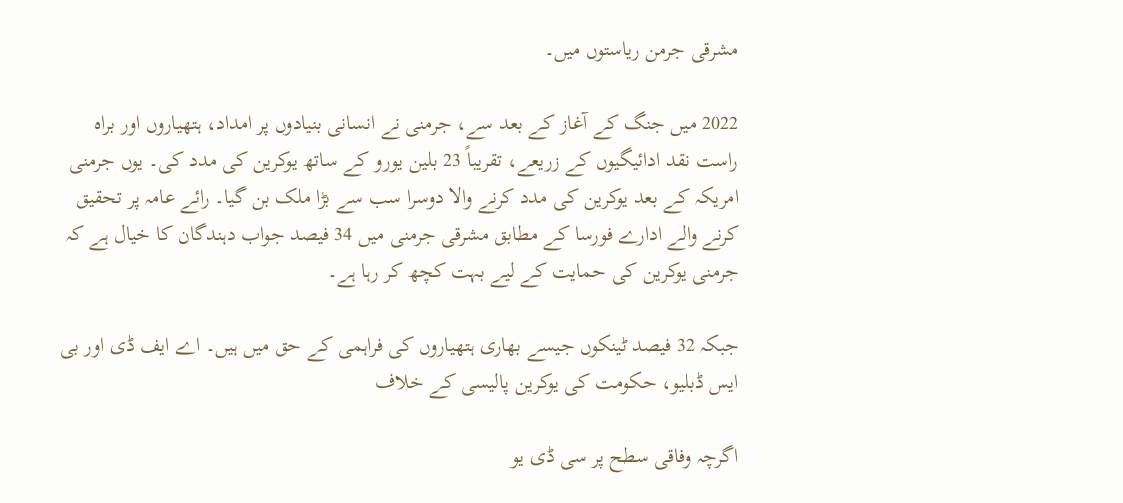مشرقی جرمن ریاستوں میں۔

2022 میں جنگ کے آغاز کے بعد سے، جرمنی نے انسانی بنیادوں پر امداد، ہتھیاروں اور براہ راست نقد ادائیگیوں کے زریعے، تقریباً 23 بلین یورو کے ساتھ یوکرین کی مدد کی۔ یوں جرمنی امریکہ کے بعد یوکرین کی مدد کرنے والا دوسرا سب سے بڑا ملک بن گیا۔ رائے عامہ پر تحقیق کرنے والے ادارے فورسا کے مطابق مشرقی جرمنی میں 34 فیصد جواب دہندگان کا خیال ہے کہ جرمنی یوکرین کی حمایت کے لیے بہت کچھ کر رہا ہے۔

جبکہ 32 فیصد ٹینکوں جیسے بھاری ہتھیاروں کی فراہمی کے حق میں ہیں۔ اے ایف ڈی اور بی ایس ڈبلیو، حکومت کی یوکرین پالیسی کے خلاف

اگرچہ وفاقی سطح پر سی ڈی یو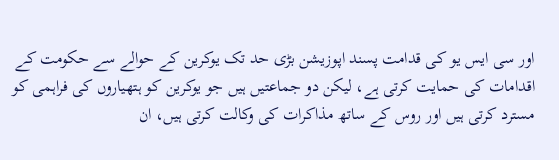اور سی ایس یو کی قدامت پسند اپوزیشن بڑی حد تک یوکرین کے حوالے سے حکومت کے اقدامات کی حمایت کرتی ہے، لیکن دو جماعتیں ہیں جو یوکرین کو ہتھیاروں کی فراہمی کو مسترد کرتی ہیں اور روس کے ساتھ مذاکرات کی وکالت کرتی ہیں، ان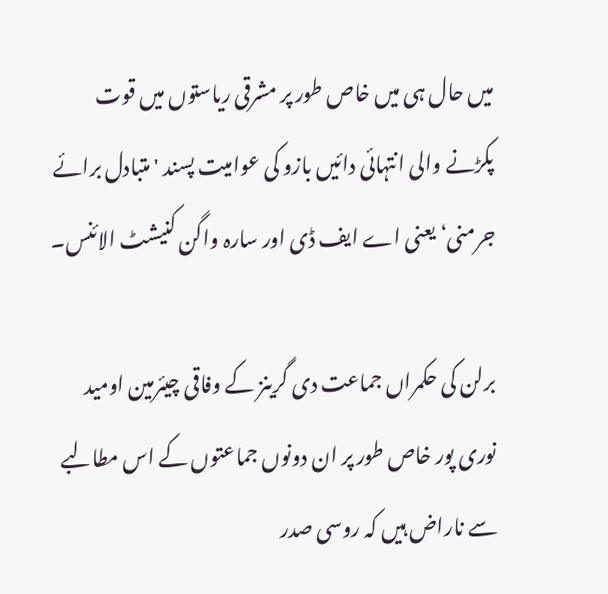میں حال ہی میں خاص طور پر مشرقی ریاستوں میں قوت پکڑنے والی انتہائی دائیں بازو کی عوامیت پسند 'متبادل برائے جرمنی‘ یعنی اے ایف ڈی اور سارہ واگن کنیشٹ الائنس۔

برلن کی حکمراں جماعت دی گرینز کے وفاقی چیئرمین اومید نوری پور خاص طور پر ان دونوں جماعتوں کے اس مطالبے سے ناراض ہیں کہ روسی صدر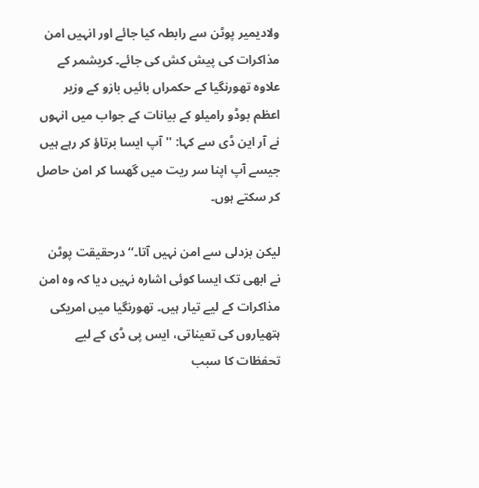ولادیمیر پوٹن سے رابطہ کیا جائے اور انہیں امن مذاکرات کی پیش کش کی جائے۔ کریشمر کے علاوہ تھورنگیا کے حکمراں بائیں بازو کے وزیر اعظم بوڈو رامیلو کے بیانات کے جواب میں انہوں نے آر این ڈی سے کہا: ''آپ ایسا برتاؤ کر رہے ہیں جیسے آپ اپنا سر ریت میں گھسا کر امن حاصل کر سکتے ہوں۔

لیکن بزدلی سے امن نہیں آتا۔‘‘ درحقیقت پوٹن نے ابھی تک ایسا کوئی اشارہ نہیں دیا کہ وہ امن مذاکرات کے لیے تیار ہیں۔ تھورنگیا میں امریکی ہتھیاروں کی تعیناتی، ایس پی ڈی کے لیے تحفظات کا سبب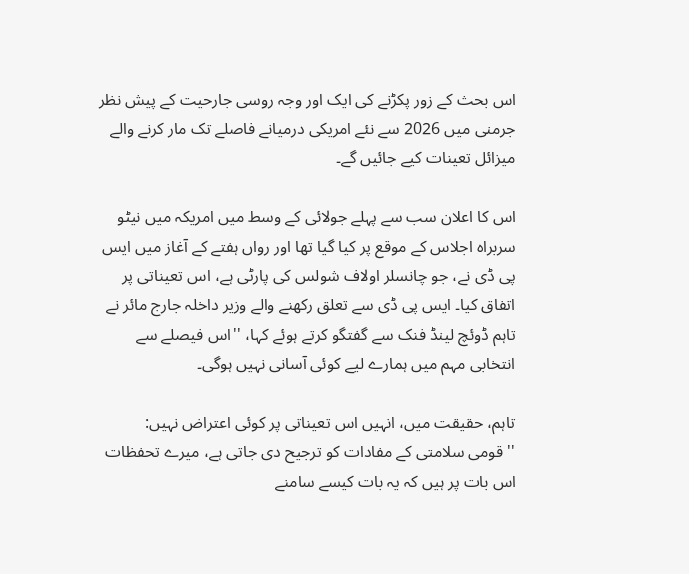اس بحث کے زور پکڑنے کی ایک اور وجہ روسی جارحیت کے پیش نظر جرمنی میں 2026 سے نئے امریکی درمیانے فاصلے تک مار کرنے والے میزائل تعینات کیے جائیں گے۔

اس کا اعلان سب سے پہلے جولائی کے وسط میں امریکہ میں نیٹو سربراہ اجلاس کے موقع پر کیا گیا تھا اور رواں ہفتے کے آغاز میں ایس پی ڈی نے، جو چانسلر اولاف شولس کی پارٹی ہے، اس تعیناتی پر اتفاق کیا۔ ایس پی ڈی سے تعلق رکھنے والے وزیر داخلہ جارج مائر نے تاہم ڈوئچ لینڈ فنک سے گفتگو کرتے ہوئے کہا، ''اس فیصلے سے انتخابی مہم میں ہمارے لیے کوئی آسانی نہیں ہوگی۔

تاہم، حقیقت میں، انہیں اس تعیناتی پر کوئی اعتراض نہیں: ''قومی سلامتی کے مفادات کو ترجیح دی جاتی ہے، میرے تحفظات اس بات پر ہیں کہ یہ بات کیسے سامنے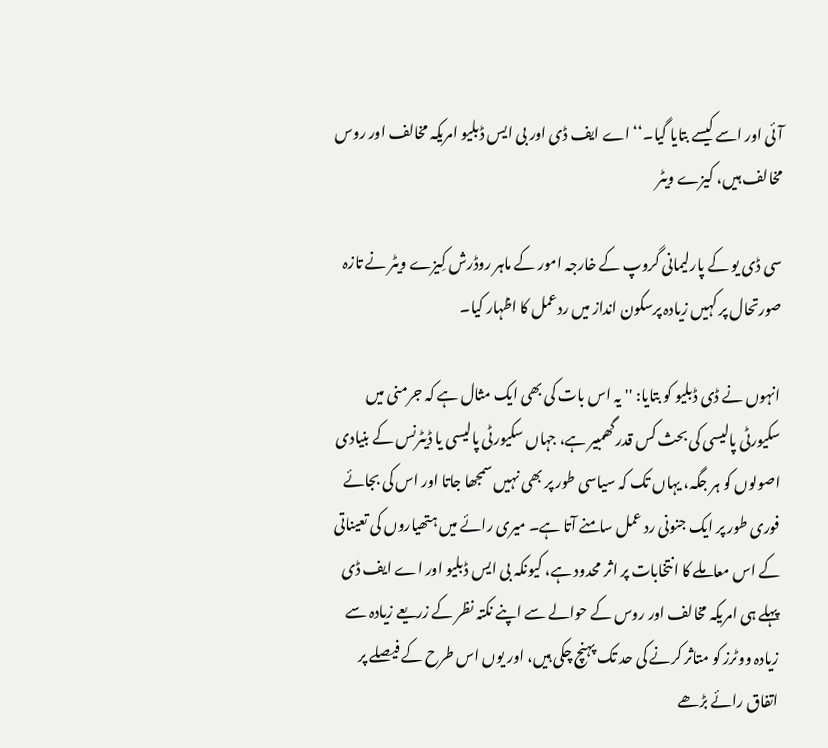آئی اور اسے کیسے بتایا گیا۔‘‘ اے ایف ڈی اور بی ایس ڈبلیو امریکہ مخالف اور روس مخالف ہیں، کیزے ویٹر

سی ڈی یو کے پارلیمانی گروپ کے خارجہ امور کے ماہر روڈرش کِیزے ویٹر نے تازہ صورتحال پر کہیں زیادہ پرسکون انداز میں ردعمل کا اظہار کیا۔

انہوں نے ڈی ڈبلیو کو بتایا: ''یہ اس بات کی بھی ایک مثال ہے کہ جرمنی میں سکیورٹی پالیسی کی بحث کس قدر گھمبیر ہے، جہاں سکیورٹی پالیسی یا ڈیٹرنس کے بنیادی اصولوں کو ہر جگہ، یہاں تک کہ سیاسی طور پر بھی نہیں سمجھا جاتا اور اس کی بجائے فوری طور پر ایک جنونی رد عمل سامنے آتا ہے۔ میری رائے میں ہتھیاروں کی تعیناتی کے اس معاملے کا انتخابات پر اثر محدود ہے، کیونکہ بی ایس ڈبلیو اور اے ایف ڈی پہلے ہی امریکہ مخالف اور روس کے حوالے سے اپنے نکتہ نظر کے زریعے زیادہ سے زیادہ ووٹرز کو متاثر کرنے کی حد تک پہنچ چکی ہیں، اور یوں اس طرح کے فیصلے پر اتفاق رائے بڑھے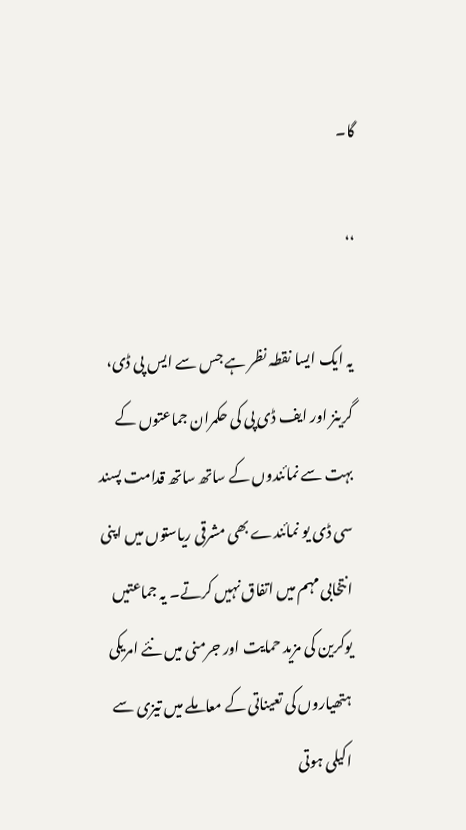گا۔

‘‘

یہ ایک ایسا نقطہ نظر ہے جس سے ایس پی ڈی، گرینز اور ایف ڈی پی کی حکمران جماعتوں کے بہت سے نمائندوں کے ساتھ ساتھ قدامت پسند سی ڈی یو نمائندے بھی مشرقی ریاستوں میں اپنی انتخابی مہم میں اتفاق نہیں کرتے۔ یہ جماعتیں یوکرین کی مزید حمایت اور جرمنی میں نئے امریکی ہتھیاروں کی تعیناتی کے معاملے میں تیزی سے اکیلی ہوتی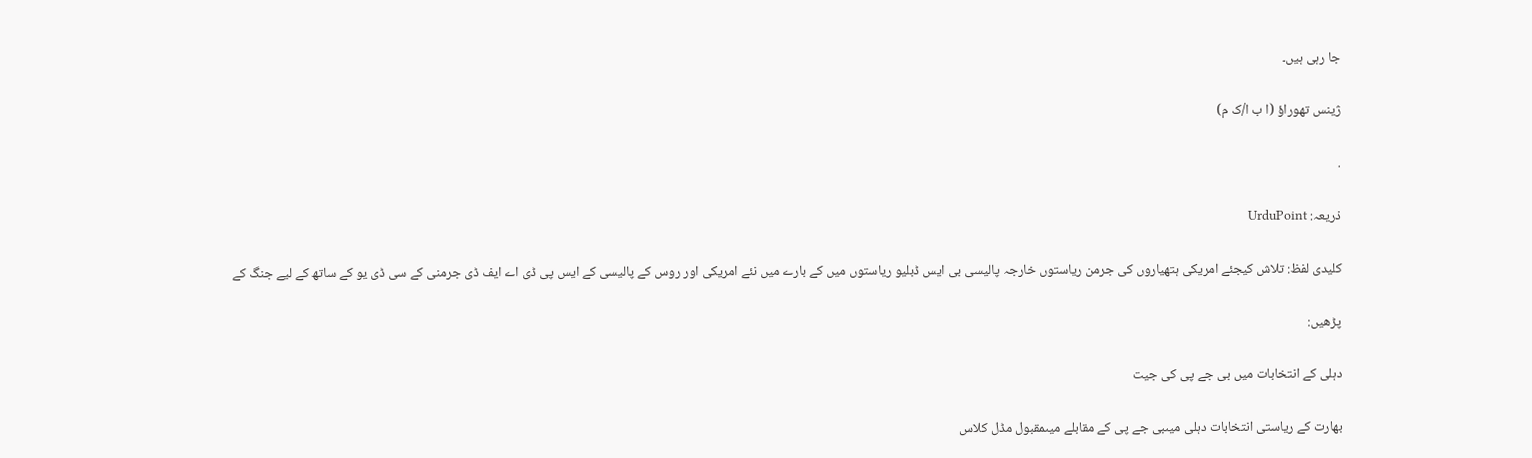جا رہی ہیں۔

ژینس تھوراؤ (ا ب ا/ک م)

.

ذریعہ: UrduPoint

کلیدی لفظ: تلاش کیجئے امریکی ہتھیاروں کی جرمن ریاستوں خارجہ پالیسی بی ایس ڈبلیو ریاستوں میں کے بارے میں نئے امریکی اور روس کے پالیسی کے ایس پی ڈی اے ایف ڈی جرمنی کے سی ڈی یو کے ساتھ کے لیے جنگ کے

پڑھیں:

دہلی کے انتخابات میں بی جے پی کی جیت

بھارت کے ریاستی انتخابات دہلی میںبی جے پی کے مقابلے میںمقبول مڈل کلاس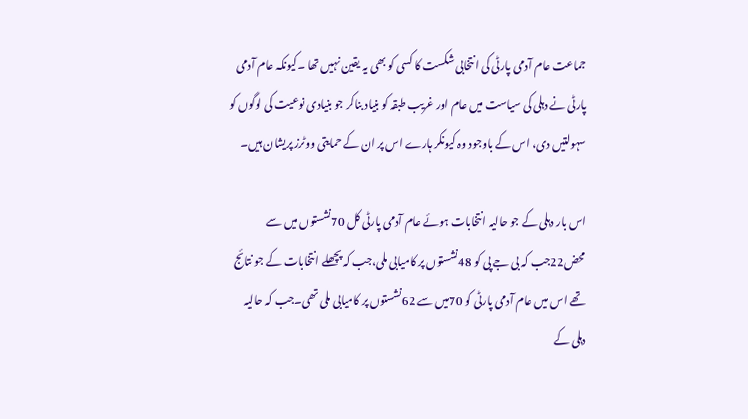جماعت عام آدمی پارٹی کی انتخابی شکست کا کسی کو بھی یہ یقین نہیں تھا ۔کیونکہ عام آدمی پارٹی نے دہلی کی سیاست میں عام اور غریب طبقہ کو بنیاد بناکر جو بنیادی نوعیت کی لوگوں کو سہولتیں دی، اس کے باوجود وہ کیونکر ہارے اس پر ان کے حمایتی ووٹرز پریشان ہیں۔

اس بار دہلی کے جو حالیہ انتخابات ہوئے عام آدمی پارٹی کل 70نشستوں میں سے محض22جب کہ بی جے پی کو 48نشستوں پر کامیابی ملی،جب کہ پچھلے انتخابات کے جو نتائج تھے اس میں عام آدمی پارٹی کو 70میں سے 62نشستوں پر کامیابی ملی تھی۔جب کہ حالیہ دہلی کے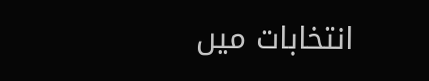انتخابات میں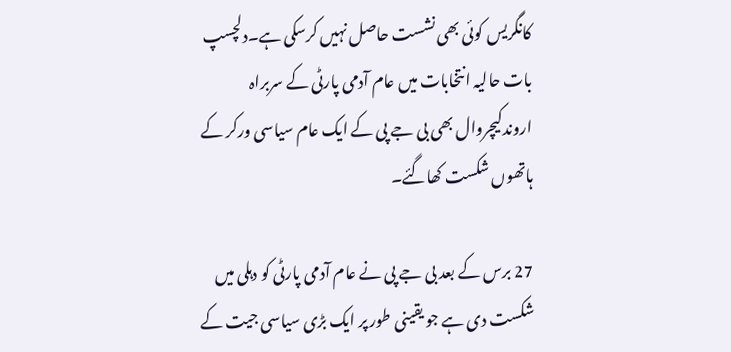کانگریس کوئی بھی نشست حاصل نہیں کرسکی ہے۔دلچسپ بات حالیہ انتخابات میں عام آدمی پارٹی کے سربراہ اروندکیچروال بھی بی جے پی کے ایک عام سیاسی ورکر کے ہاتھوں شکست کھاگئے۔

27 برس کے بعد بی جے پی نے عام آدمی پارٹی کو دہلی میں شکست دی ہے جو یقینی طور پر ایک بڑی سیاسی جیت کے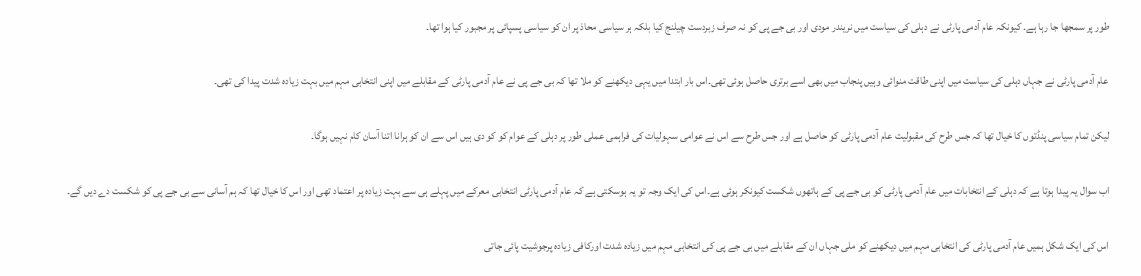طور پر سمجھا جا رہا ہے۔ کیونکہ عام آدمی پارٹی نے دہلی کی سیاست میں نریندر مودی اور بی جے پی کو نہ صرف زبردست چیلنج کیا بلکہ ہر سیاسی محاذ پر ان کو سیاسی پسپائی پر مجبور کیا ہوا تھا۔

عام آدمی پارٹی نے جہاں دہلی کی سیاست میں اپنی طاقت منوائی وہیں پنجاب میں بھی اسے برتری حاصل ہوئی تھی۔اس بار ابتدا میں یہی دیکھنے کو ملا تھا کہ بی جے پی نے عام آدمی پارٹی کے مقابلے میں اپنی انتخابی مہم میں بہت زیادہ شدت پیدا کی تھی۔

لیکن تمام سیاسی پنڈتوں کا خیال تھا کہ جس طرح کی مقبولیت عام آدمی پارٹی کو حاصل ہے اور جس طرح سے اس نے عوامی سہولیات کی فراہمی عملی طور پر دہلی کے عوام کو کو دی ہیں اس سے ان کو ہرانا اتنا آسان کام نہیں ہوگا۔

اب سوال یہ پیدا ہوتا ہے کہ دہلی کے انتخابات میں عام آدمی پارٹی کو بی جے پی کے ہاتھوں شکست کیونکر ہوئی ہے۔اس کی ایک وجہ تو یہ ہوسکتی ہے کہ عام آدمی پارٹی انتخابی معرکے میں پہلے ہی سے بہت زیادہ پر اعتماد تھی اور اس کا خیال تھا کہ ہم آسانی سے بی جے پی کو شکست دے دیں گے۔

اس کی ایک شکل ہمیں عام آدمی پارٹی کی انتخابی مہم میں دیکھنے کو ملی جہاں ان کے مقابلے میں بی جے پی کی انتخابی مہم میں زیادہ شدت اورکافی زیادہ پرجوشیت پائی جاتی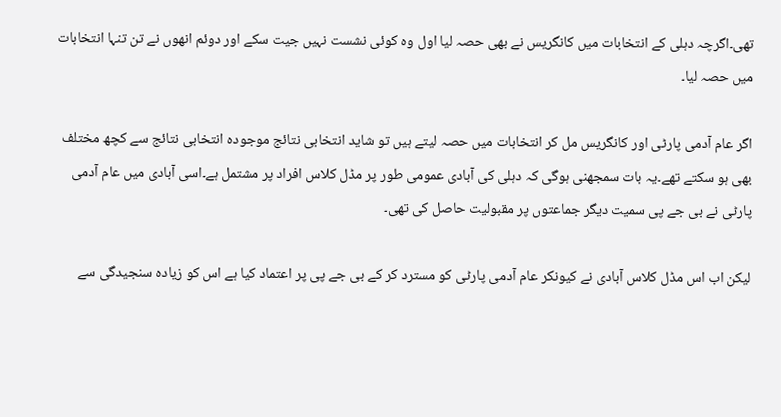تھی۔اگرچہ دہلی کے انتخابات میں کانگریس نے بھی حصہ لیا اول وہ کوئی نشست نہیں جیت سکے اور دوئم انھوں نے تن تنہا انتخابات میں حصہ لیا۔

اگر عام آدمی پارٹی اور کانگریس مل کر انتخابات میں حصہ لیتے ہیں تو شاید انتخابی نتائج موجودہ انتخابی نتائج سے کچھ مختلف بھی ہو سکتے تھے۔یہ بات سمجھنی ہوگی کہ دہلی کی آبادی عمومی طور پر مڈل کلاس افراد پر مشتمل ہے۔اسی آبادی میں عام آدمی پارٹی نے بی جے پی سمیت دیگر جماعتوں پر مقبولیت حاصل کی تھی۔

لیکن اب اس مڈل کلاس آبادی نے کیونکر عام آدمی پارٹی کو مسترد کر کے بی جے پی پر اعتماد کیا ہے اس کو زیادہ سنجیدگی سے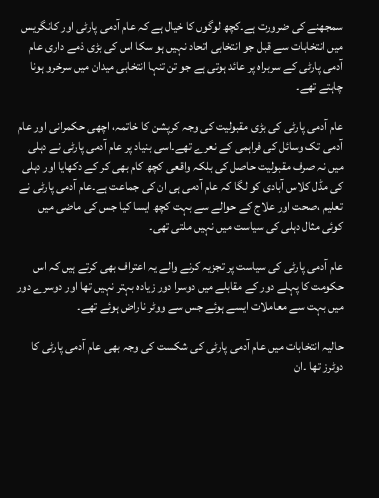سمجھنے کی ضرورت ہے۔کچھ لوگوں کا خیال ہے کہ عام آدمی پارٹی اور کانگریس میں انتخابات سے قبل جو انتخابی اتحاد نہیں ہو سکا اس کی بڑی ذمے داری عام آدمی پارٹی کے سربراہ پر عائد ہوتی ہے جو تن تنہا انتخابی میدان میں سرخرو ہونا چاہتے تھے۔

عام آدمی پارٹی کی بڑی مقبولیت کی وجہ کرپشن کا خاتمہ، اچھی حکمرانی اور عام آدمی تک وسائل کی فراہمی کے نعرے تھے۔اسی بنیاد پر عام آدمی پارٹی نے دہلی میں نہ صرف مقبولیت حاصل کی بلکہ واقعی کچھ کام بھی کر کے دکھایا اور دہلی کی مڈل کلاس آبادی کو لگا کہ عام آدمی ہی ان کی جماعت ہے۔عام آدمی پارٹی نے تعلیم ،صحت اور علاج کے حوالے سے بہت کچھ ایسا کیا جس کی ماضی میں کوئی مثال دہلی کی سیاست میں نہیں ملتی تھی۔

عام آدمی پارٹی کی سیاست پر تجزیہ کرنے والے یہ اعتراف بھی کرتے ہیں کہ اس حکومت کا پہلے دور کے مقابلے میں دوسرا دور زیادہ بہتر نہیں تھا اور دوسرے دور میں بہت سے معاملات ایسے ہوئے جس سے ووٹر ناراض ہوئے تھے۔

حالیہ انتخابات میں عام آدمی پارٹی کی شکست کی وجہ بھی عام آدمی پارٹی کا دوٹرز تھا ۔ان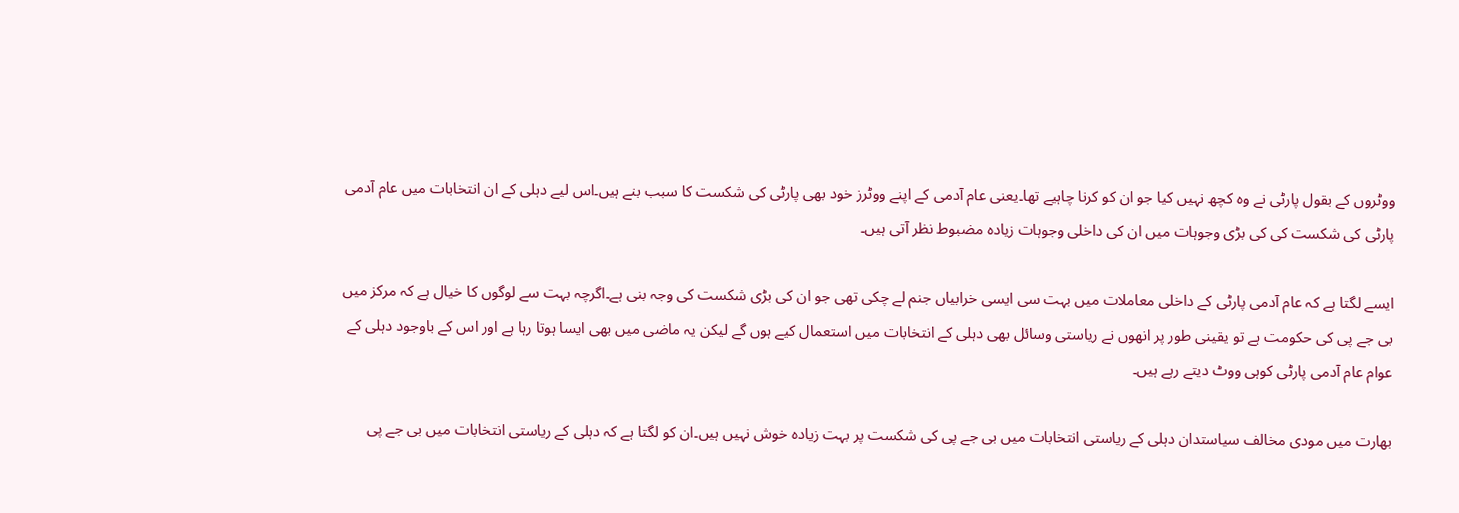ووٹروں کے بقول پارٹی نے وہ کچھ نہیں کیا جو ان کو کرنا چاہیے تھا۔یعنی عام آدمی کے اپنے ووٹرز خود بھی پارٹی کی شکست کا سبب بنے ہیں۔اس لیے دہلی کے ان انتخابات میں عام آدمی پارٹی کی شکست کی کی بڑی وجوہات میں ان کی داخلی وجوہات زیادہ مضبوط نظر آتی ہیں۔

ایسے لگتا ہے کہ عام آدمی پارٹی کے داخلی معاملات میں بہت سی ایسی خرابیاں جنم لے چکی تھی جو ان کی بڑی شکست کی وجہ بنی ہے۔اگرچہ بہت سے لوگوں کا خیال ہے کہ مرکز میں بی جے پی کی حکومت ہے تو یقینی طور پر انھوں نے ریاستی وسائل بھی دہلی کے انتخابات میں استعمال کیے ہوں گے لیکن یہ ماضی میں بھی ایسا ہوتا رہا ہے اور اس کے باوجود دہلی کے عوام عام آدمی پارٹی کوہی ووٹ دیتے رہے ہیں۔

بھارت میں مودی مخالف سیاستدان دہلی کے ریاستی انتخابات میں بی جے پی کی شکست پر بہت زیادہ خوش نہیں ہیں۔ان کو لگتا ہے کہ دہلی کے ریاستی انتخابات میں بی جے پی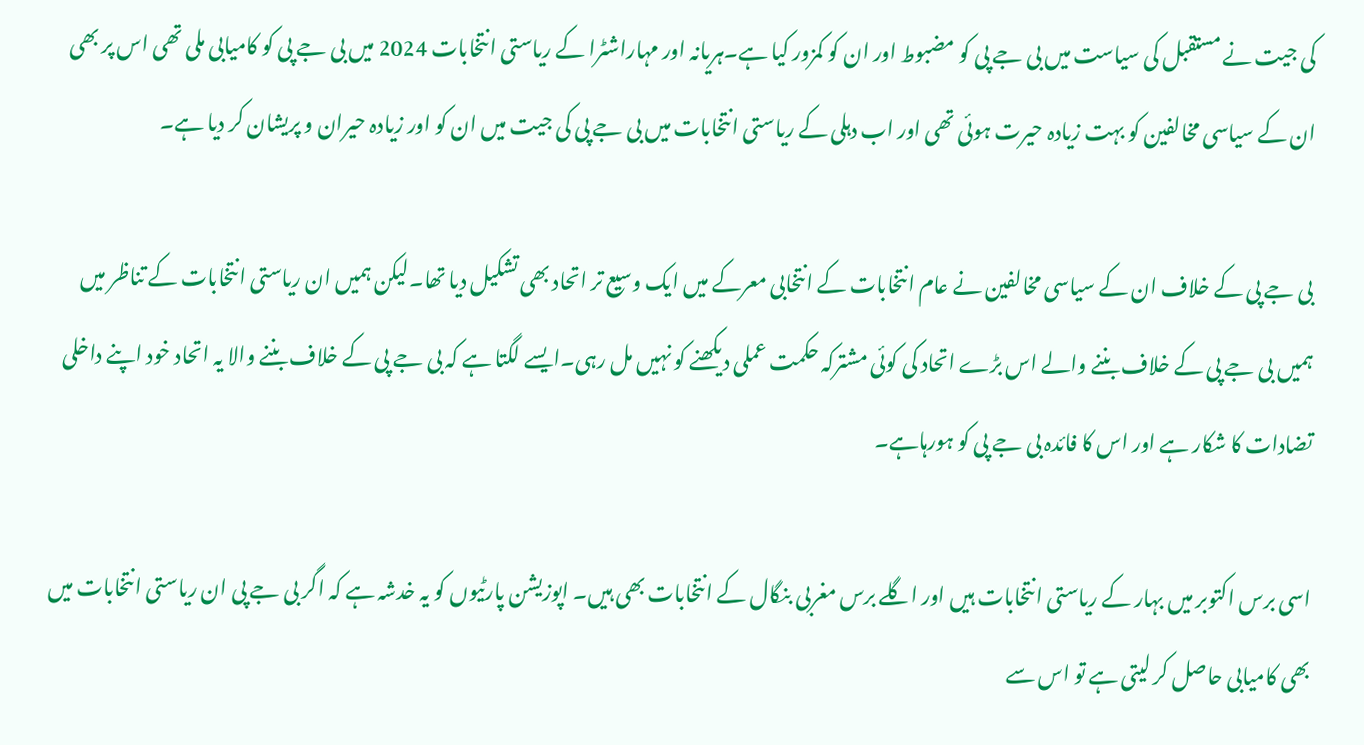کی جیت نے مستقبل کی سیاست میں بی جے پی کو مضبوط اور ان کو کمزور کیا ہے۔ہریانہ اور مہاراشٹرا کے ریاستی انتخابات 2024 میں بی جے پی کو کامیابی ملی تھی اس پر بھی ان کے سیاسی مخالفین کو بہت زیادہ حیرت ہوئی تھی اور اب دہلی کے ریاستی انتخابات میں بی جے پی کی جیت میں ان کو اور زیادہ حیران و پریشان کر دیا ہے۔

بی جے پی کے خلاف ان کے سیاسی مخالفین نے عام انتخابات کے انتخابی معرکے میں ایک وسیع تر اتحاد بھی تشکیل دیا تھا۔لیکن ہمیں ان ریاستی انتخابات کے تناظر میں ہمیں بی جے پی کے خلاف بننے والے اس بڑے اتحاد کی کوئی مشترکہ حکمت عملی دیکھنے کو نہیں مل رہی۔ایسے لگتا ہے کہ بی جے پی کے خلاف بننے والا یہ اتحاد خود اپنے داخلی تضادات کا شکار ہے اور اس کا فائدہ بی جے پی کو ہورہاہے۔

اسی برس اکتوبر میں بہار کے ریاستی انتخابات ہیں اور اگلے برس مغربی بنگال کے انتخابات بھی ہیں۔ اپوزیشن پارٹیوں کو یہ خدشہ ہے کہ اگر بی جے پی ان ریاستی انتخابات میں بھی کامیابی حاصل کر لیتی ہے تو اس سے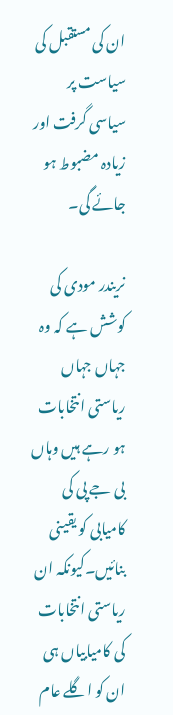ان کی مستقبل کی سیاست پر سیاسی گرفت اور زیادہ مضبوط ہو جائے گی۔

نریندر مودی کی کوشش ہے کہ وہ جہاں جہاں ریاستی انتخابات ہو رہے ہیں وہاں بی جے پی کی کامیابی کو یقینی بنائیں۔کیونکہ ان ریاستی انتخابات کی کامیابیاں ہی ان کو اگلے عام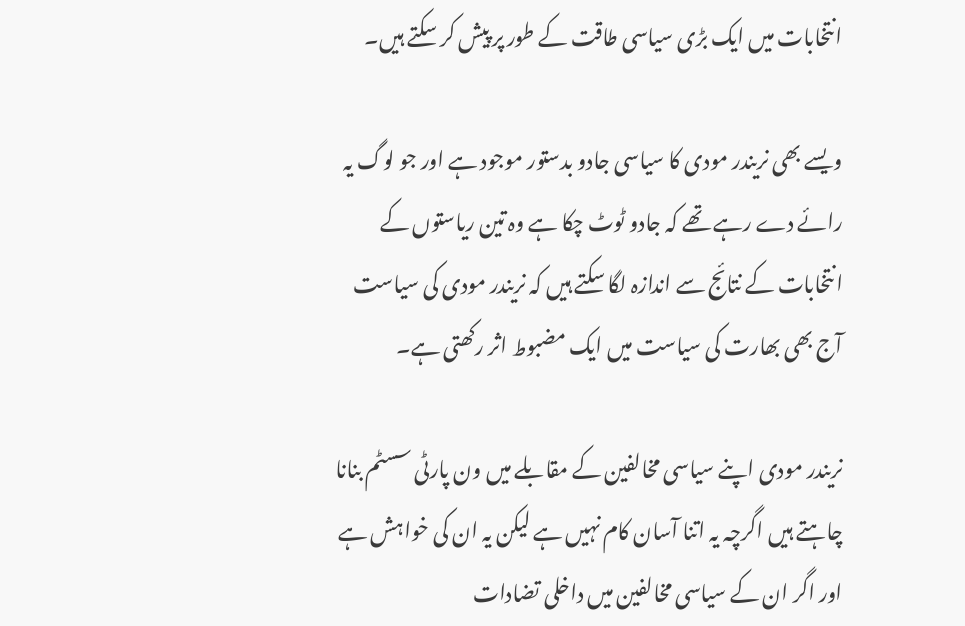انتخابات میں ایک بڑی سیاسی طاقت کے طور پر پیش کر سکتے ہیں۔

ویسے بھی نریندر مودی کا سیاسی جادو بدستور موجود ہے اور جو لوگ یہ رائے دے رہے تھے کہ جادو ٹوٹ چکا ہے وہ تین ریاستوں کے انتخابات کے نتائج سے اندازہ لگا سکتے ہیں کہ نریندر مودی کی سیاست آج بھی بھارت کی سیاست میں ایک مضبوط اثر رکھتی ہے۔

نریندر مودی اپنے سیاسی مخالفین کے مقابلے میں ون پارٹی سسٹم بنانا چاہتے ہیں اگرچہ یہ اتنا آسان کام نہیں ہے لیکن یہ ان کی خواہش ہے اور اگر ان کے سیاسی مخالفین میں داخلی تضادات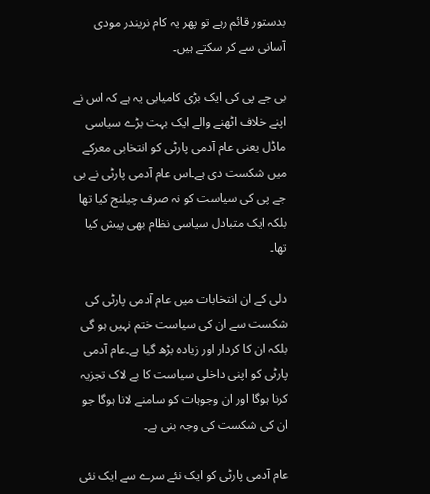بدستور قائم رہے تو پھر یہ کام نریندر مودی آسانی سے کر سکتے ہیں۔

بی جے پی کی ایک بڑی کامیابی یہ ہے کہ اس نے اپنے خلاف اٹھنے والے ایک بہت بڑے سیاسی ماڈل یعنی عام آدمی پارٹی کو انتخابی معرکے میں شکست دی ہے۔اس عام آدمی پارٹی نے بی جے پی کی سیاست کو نہ صرف چیلنج کیا تھا بلکہ ایک متبادل سیاسی نظام بھی پیش کیا تھا۔

دلی کے ان انتخابات میں عام آدمی پارٹی کی شکست سے ان کی سیاست ختم نہیں ہو گی بلکہ ان کا کردار اور زیادہ بڑھ گیا ہے۔عام آدمی پارٹی کو اپنی داخلی سیاست کا بے لاک تجزیہ کرنا ہوگا اور ان وجوہات کو سامنے لانا ہوگا جو ان کی شکست کی وجہ بنی ہے۔

عام آدمی پارٹی کو ایک نئے سرے سے ایک نئی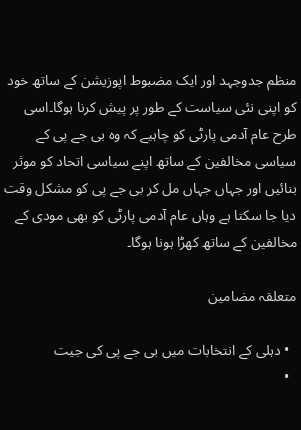منظم جدوجہد اور ایک مضبوط اپوزیشن کے ساتھ خود کو اپنی نئی سیاست کے طور پر پیش کرنا ہوگا۔اسی طرح عام آدمی پارٹی کو چاہیے کہ وہ بی جے پی کے سیاسی مخالفین کے ساتھ اپنے سیاسی اتحاد کو موثر بنائیں اور جہاں جہاں مل کر بی جے پی کو مشکل وقت دیا جا سکتا ہے وہاں عام آدمی پارٹی کو بھی مودی کے مخالفین کے ساتھ کھڑا ہونا ہوگا۔

متعلقہ مضامین

  • دہلی کے انتخابات میں بی جے پی کی جیت
  •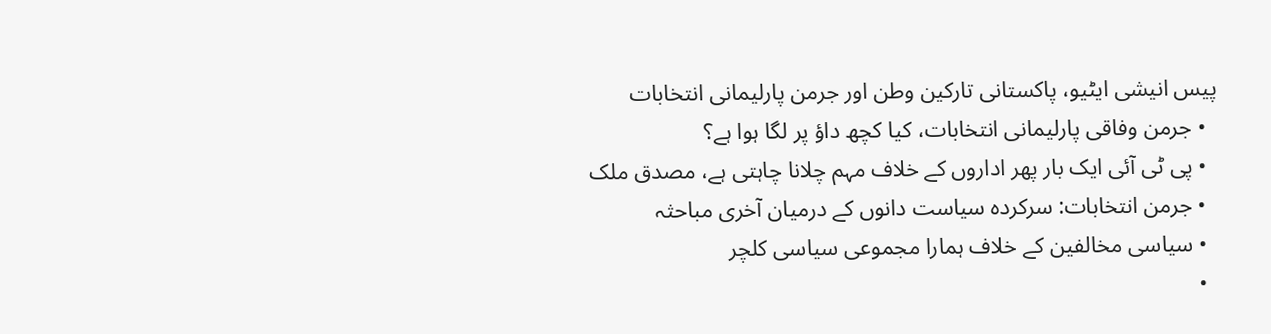پیس انیشی ایٹیو، پاکستانی تارکین وطن اور جرمن پارلیمانی انتخابات
  • جرمن وفاقی پارلیمانی انتخابات، کیا کچھ داؤ پر لگا ہوا ہے؟
  • پی ٹی آئی ایک بار پھر اداروں کے خلاف مہم چلانا چاہتی ہے، مصدق ملک
  • جرمن انتخابات: سرکردہ سیاست دانوں کے درمیان آخری مباحثہ
  • سیاسی مخالفین کے خلاف ہمارا مجموعی سیاسی کلچر
  •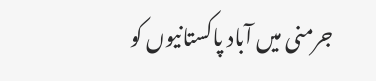جرمنی میں آباد پاکستانیوں کو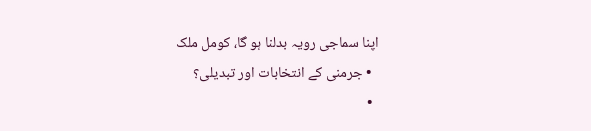اپنا سماجی رویہ بدلنا ہو گا، کومل ملک
  • جرمنی کے انتخابات اور تبدیلی؟
  •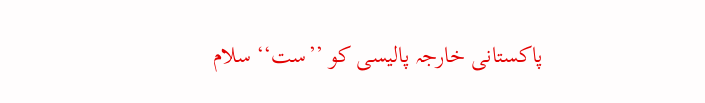پاکستانی خارجہ پالیسی کو ’’ست‘‘ سلام